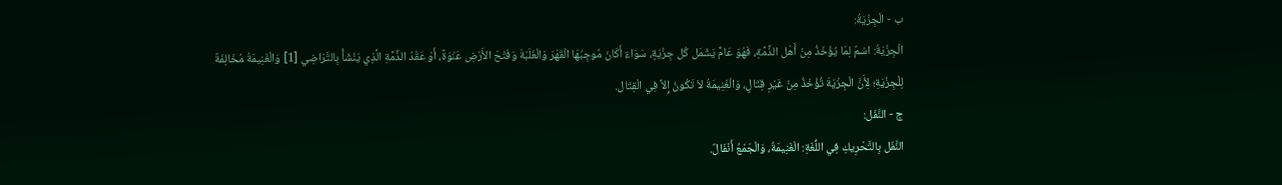ب - الْجِزْيَةُ:
الْجِزْيَةُ: اسْمٌ لِمَا يُؤْخَذُ مِنْ أَهْل الذِّمَّةِ، فَهُوَ عَامٌّ يَشْمَل كُل جِزْيَةٍ، سَوَاءٌ أَكَانَ مُوجِبُهَا الْقَهْرَ وَالْغَلَبَةَ وَفَتْحَ الأَرْضِ عَنْوَةً، أَوْ عَقْدُ الذِّمَّةِ الَّذِي يَنْشَأُ بِالتَّرَاضِي [1] وَالْغَنِيمَةُ مُخَالِفَةٌ لِلْجِزْيَةِ؛ لِأَنَّ الْجِزْيَةَ تُؤْخَذُ مِنْ غَيْرِ قِتَالٍ، وَالْغَنِيمَةُ لاَ تَكُونُ إِلاَّ فِي الْقِتَال.
ج - النَّفَل:
النَّفَل بِالتَّحْرِيكِ فِي اللُّغَةِ: الْغَنِيمَةُ، وَالْجَمْعُ أَنْفَالٌ.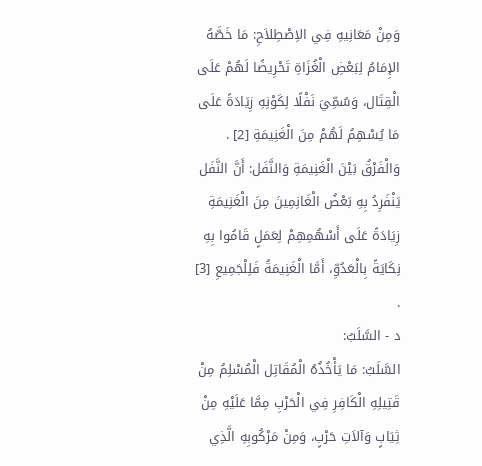وَمِنْ مَعَانِيهِ فِي الاِصْطِلاَحِ: مَا خَصَّهُ الإِمَامُ لِبَعْضِ الْغُزَاةِ تَحْرِيضًا لَهُمْ عَلَى الْقِتَال، وَسُمِّيَ نَفْلًا لِكَوْنِهِ زِيَادَةً عَلَى مَا يُسْهِمُ لَهُمْ مِنَ الْغَنِيمَةِ [2] .
وَالْفَرْقُ بَيْنَ الْغَنِيمَةِ وَالنَّفَل: أَنَّ النَّفَل يَنْفَرِدُ بِهِ بَعْضُ الْغَانِمِينَ مِنَ الْغَنِيمَةِ زِيَادَةً عَلَى أَسْهُمِهِمْ لِعَمَلٍ قَامُوا بِهِ نِكَايَةً بِالْعَدُوِّ، أَمَّا الْغَنِيمَةُ فَلِلْجَمِيعِ [3] .
د - السَّلَبُ:
السَّلَبُ: مَا يَأْخُذُهُ الْمُقَاتِل الْمُسْلِمُ مِنْ قَتِيلِهِ الْكَافِرِ فِي الْحَرْبِ مِمَّا عَلَيْهِ مِنْ ثِيَابٍ وَآلاَتِ حَرْبٍ، وَمِنْ مَرْكُوبِهِ الَّذِي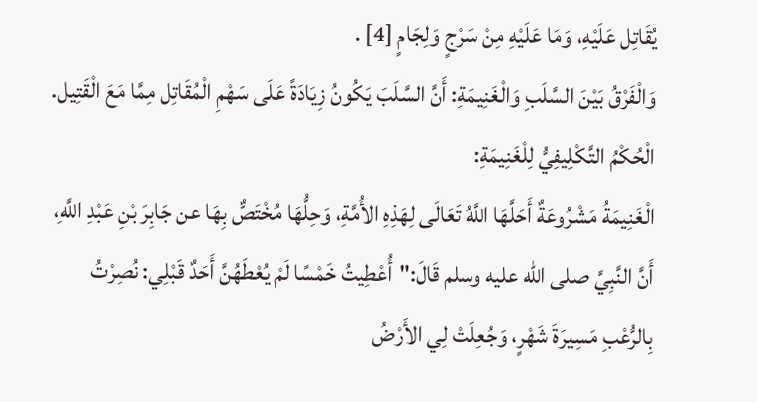يُقَاتِل عَلَيْهِ، وَمَا عَلَيْهِ مِنْ سَرْجٍ وَلِجَامٍ [4] .
وَالْفَرْقُ بَيْنَ السَّلَبِ وَالْغَنِيمَةِ: أَنَّ السَّلَبَ يَكُونُ زِيَادَةً عَلَى سَهْمِ الْمُقَاتِل مِمَّا مَعَ الْقَتِيل.
الْحُكْمُ التَّكْلِيفِيُّ لِلْغَنِيمَةِ:
الْغَنِيمَةُ مَشْرُوعَةٌ أَحَلَّهَا اللَّهُ تَعَالَى لِهَذِهِ الأُمَّةِ، وَحِلُّهَا مُخْتَصٌّ بِهَا عن جَابِرَ بْنِ عَبْدِ اللَّهِ، أَنَّ النَّبِيَّ صلى الله عليه وسلم قَالَ:"أُعْطِيتُ خَمْسًا لَمْ يُعْطَهُنَّ أَحَدٌ قَبْلِي: نُصِرْتُ بِالرُّعْبِ مَسِيرَةَ شَهْرٍ، وَجُعِلَتْ لِي الأَرْضُ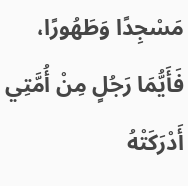مَسْجِدًا وَطَهُورًا، فَأَيُّمَا رَجُلٍ مِنْ أُمَّتِي أَدْرَكَتْهُ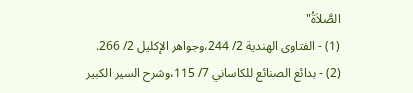الصَّلاَةُ"
(1) - الفتاوى الهندية 2/ 244،وجواهر الإكليل 2/ 266.
(2) - بدائع الصنائع للكاساني 7/ 115،وشرح السير الكبير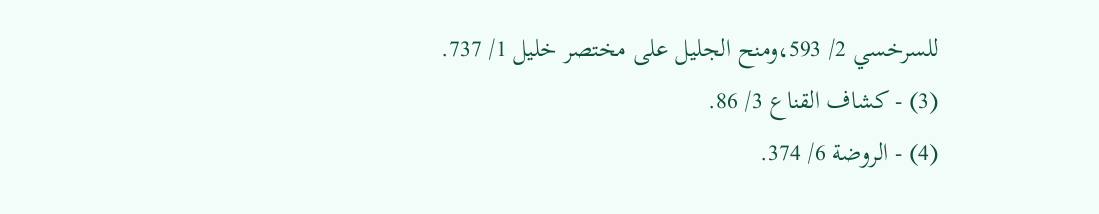للسرخسي 2/ 593،ومنح الجليل على مختصر خليل 1/ 737.
(3) - كشاف القناع 3/ 86.
(4) - الروضة 6/ 374.